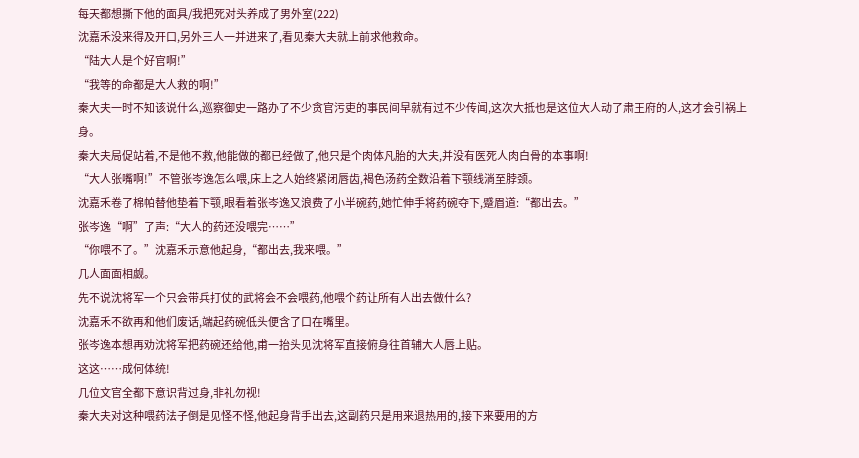每天都想撕下他的面具/我把死对头养成了男外室(222)
沈嘉禾没来得及开口,另外三人一并进来了,看见秦大夫就上前求他救命。
“陆大人是个好官啊!”
“我等的命都是大人救的啊!”
秦大夫一时不知该说什么,巡察御史一路办了不少贪官污吏的事民间早就有过不少传闻,这次大抵也是这位大人动了肃王府的人,这才会引祸上身。
秦大夫局促站着,不是他不救,他能做的都已经做了,他只是个肉体凡胎的大夫,并没有医死人肉白骨的本事啊!
“大人张嘴啊!”不管张岑逸怎么喂,床上之人始终紧闭唇齿,褐色汤药全数沿着下颚线淌至脖颈。
沈嘉禾卷了棉帕替他垫着下颚,眼看着张岑逸又浪费了小半碗药,她忙伸手将药碗夺下,蹙眉道:“都出去。”
张岑逸“啊”了声:“大人的药还没喂完……”
“你喂不了。”沈嘉禾示意他起身,“都出去,我来喂。”
几人面面相觑。
先不说沈将军一个只会带兵打仗的武将会不会喂药,他喂个药让所有人出去做什么?
沈嘉禾不欲再和他们废话,端起药碗低头便含了口在嘴里。
张岑逸本想再劝沈将军把药碗还给他,甫一抬头见沈将军直接俯身往首辅大人唇上贴。
这这……成何体统!
几位文官全都下意识背过身,非礼勿视!
秦大夫对这种喂药法子倒是见怪不怪,他起身背手出去,这副药只是用来退热用的,接下来要用的方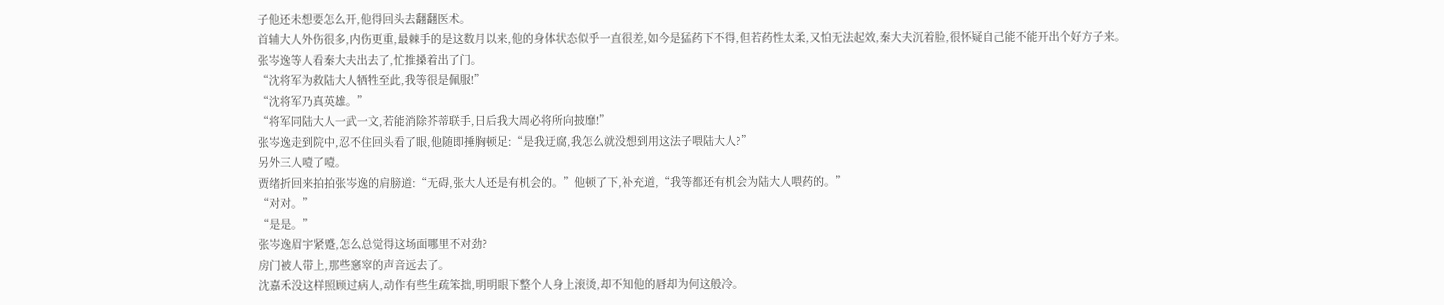子他还未想要怎么开,他得回头去翻翻医术。
首辅大人外伤很多,内伤更重,最棘手的是这数月以来,他的身体状态似乎一直很差,如今是猛药下不得,但若药性太柔,又怕无法起效,秦大夫沉着脸,很怀疑自己能不能开出个好方子来。
张岑逸等人看秦大夫出去了,忙推搡着出了门。
“沈将军为救陆大人牺牲至此,我等很是佩服!”
“沈将军乃真英雄。”
“将军同陆大人一武一文,若能消除芥蒂联手,日后我大周必将所向披靡!”
张岑逸走到院中,忍不住回头看了眼,他随即捶胸顿足:“是我迂腐,我怎么就没想到用这法子喂陆大人?”
另外三人噎了噎。
贾绪折回来拍拍张岑逸的肩膀道:“无碍,张大人还是有机会的。”他顿了下,补充道,“我等都还有机会为陆大人喂药的。”
“对对。”
“是是。”
张岑逸眉宇紧蹙,怎么总觉得这场面哪里不对劲?
房门被人带上,那些窸窣的声音远去了。
沈嘉禾没这样照顾过病人,动作有些生疏笨拙,明明眼下整个人身上滚烫,却不知他的唇却为何这般冷。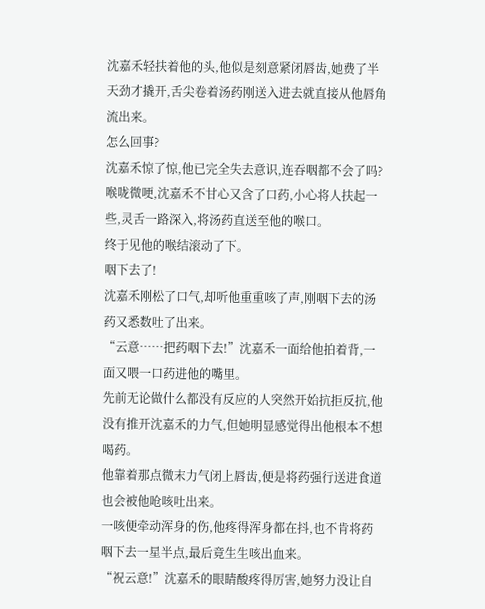沈嘉禾轻扶着他的头,他似是刻意紧闭唇齿,她费了半天劲才撬开,舌尖卷着汤药刚送入进去就直接从他唇角流出来。
怎么回事?
沈嘉禾惊了惊,他已完全失去意识,连吞咽都不会了吗?
喉咙微哽,沈嘉禾不甘心又含了口药,小心将人扶起一些,灵舌一路深入,将汤药直送至他的喉口。
终于见他的喉结滚动了下。
咽下去了!
沈嘉禾刚松了口气,却听他重重咳了声,刚咽下去的汤药又悉数吐了出来。
“云意……把药咽下去!”沈嘉禾一面给他拍着背,一面又喂一口药进他的嘴里。
先前无论做什么都没有反应的人突然开始抗拒反抗,他没有推开沈嘉禾的力气,但她明显感觉得出他根本不想喝药。
他靠着那点微末力气闭上唇齿,便是将药强行送进食道也会被他呛咳吐出来。
一咳便牵动浑身的伤,他疼得浑身都在抖,也不肯将药咽下去一星半点,最后竟生生咳出血来。
“祝云意!”沈嘉禾的眼睛酸疼得厉害,她努力没让自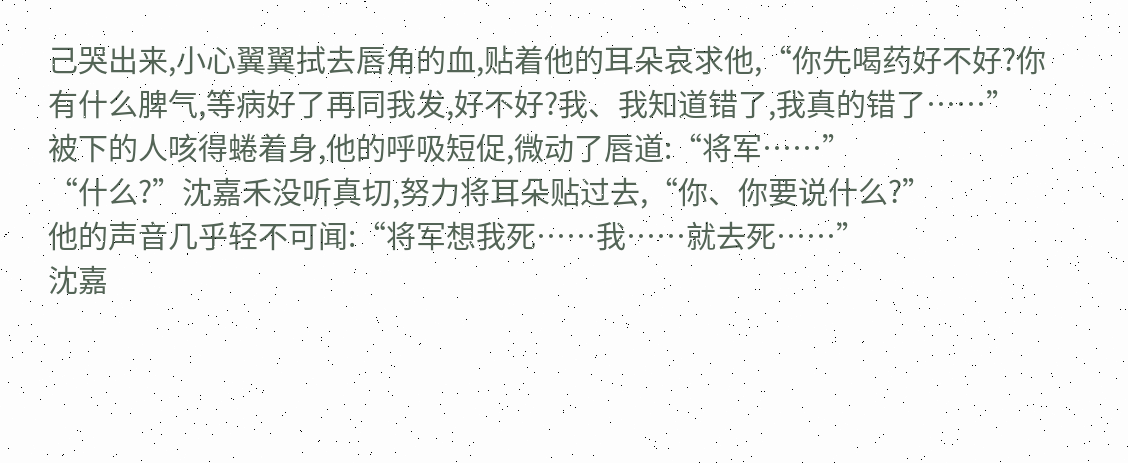己哭出来,小心翼翼拭去唇角的血,贴着他的耳朵哀求他,“你先喝药好不好?你有什么脾气,等病好了再同我发,好不好?我、我知道错了,我真的错了……”
被下的人咳得蜷着身,他的呼吸短促,微动了唇道:“将军……”
“什么?”沈嘉禾没听真切,努力将耳朵贴过去,“你、你要说什么?”
他的声音几乎轻不可闻:“将军想我死……我……就去死……”
沈嘉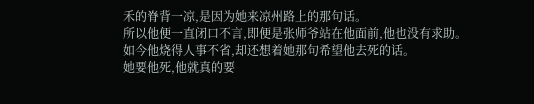禾的脊背一凉,是因为她来凉州路上的那句话。
所以他便一直闭口不言,即便是张师爷站在他面前,他也没有求助。
如今他烧得人事不省,却还想着她那句希望他去死的话。
她要他死,他就真的要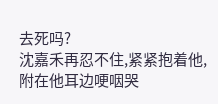去死吗?
沈嘉禾再忍不住,紧紧抱着他,附在他耳边哽咽哭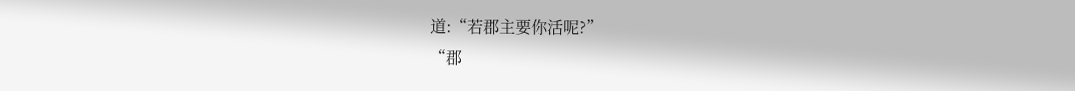道:“若郡主要你活呢?”
“郡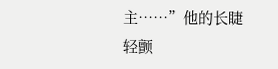主……”他的长睫轻颤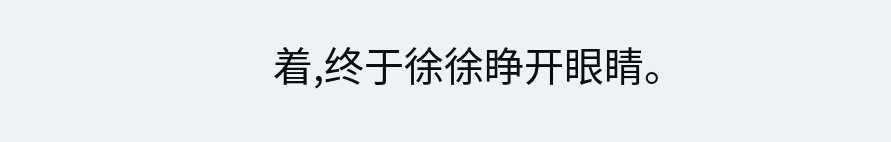着,终于徐徐睁开眼睛。